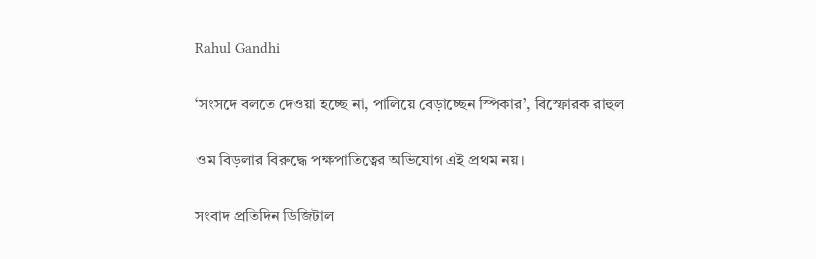Rahul Gandhi

‘সংসদে বলতে দেওয়া হচ্ছে না, পালিয়ে বেড়াচ্ছেন স্পিকার’, বিস্ফোরক রাহুল

ওম বিড়লার বিরুদ্ধে পক্ষপাতিত্বের অভিযোগ এই প্রথম নয়।

সংবাদ প্রতিদিন ডিজিটাল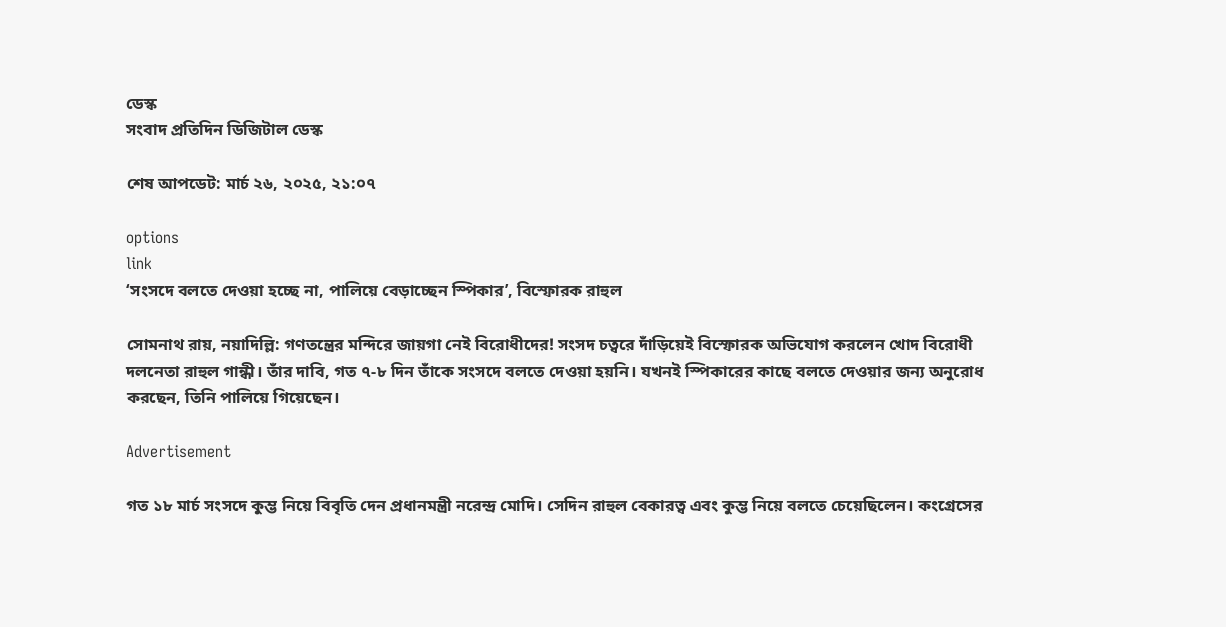ডেস্ক
সংবাদ প্রতিদিন ডিজিটাল ডেস্ক

শেষ আপডেট: মার্চ ২৬, ২০২৫, ২১:০৭

options
link
‘সংসদে বলতে দেওয়া হচ্ছে না, পালিয়ে বেড়াচ্ছেন স্পিকার’, বিস্ফোরক রাহুল

সোমনাথ রায়, নয়াদিল্লি: গণতন্ত্রের মন্দিরে জায়গা নেই বিরোধীদের! সংসদ চত্বরে দাঁড়িয়েই বিস্ফোরক অভিযোগ করলেন খোদ বিরোধী দলনেতা রাহুল গান্ধী। তাঁর দাবি, গত ৭-৮ দিন তাঁকে সংসদে বলতে দেওয়া হয়নি। যখনই স্পিকারের কাছে বলতে দেওয়ার জন্য অনুরোধ করছেন, তিনি পালিয়ে গিয়েছেন।

Advertisement

গত ১৮ মার্চ সংসদে কুম্ভ নিয়ে বিবৃতি দেন প্রধানমন্ত্রী নরেন্দ্র মোদি। সেদিন রাহুল বেকারত্ব এবং কুম্ভ নিয়ে বলতে চেয়েছিলেন। কংগ্রেসের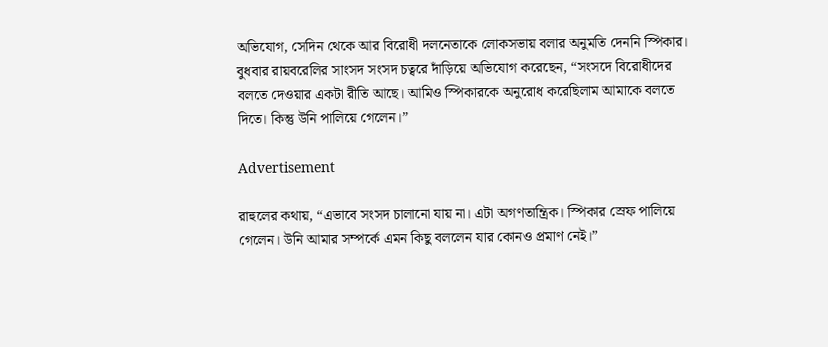অভিযোগ, সেদিন থেকে আর বিরোধী দলনেতাকে লোকসভায় বলার অনুমতি দেননি স্পিকার। বুধবার রায়বরেলির সাংসদ সংসদ চত্বরে দাঁড়িয়ে অভিযোগ করেছেন, “সংসদে বিরোধীদের বলতে দেওয়ার একটা রীতি আছে। আমিও স্পিকারকে অনুরোধ করেছিলাম আমাকে বলতে দিতে। কিন্তু উনি পালিয়ে গেলেন।”

Advertisement

রাহুলের কথায়, “এভাবে সংসদ চালানো যায় না। এটা অগণতান্ত্রিক। স্পিকার স্রেফ পালিয়ে গেলেন। উনি আমার সম্পর্কে এমন কিছু বললেন যার কোনও প্রমাণ নেই।”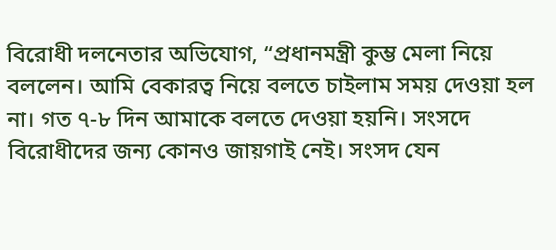বিরোধী দলনেতার অভিযোগ, “প্রধানমন্ত্রী কুম্ভ মেলা নিয়ে বললেন। আমি বেকারত্ব নিয়ে বলতে চাইলাম সময় দেওয়া হল না। গত ৭-৮ দিন আমাকে বলতে দেওয়া হয়নি। সংসদে বিরোধীদের জন্য কোনও জায়গাই নেই। সংসদ যেন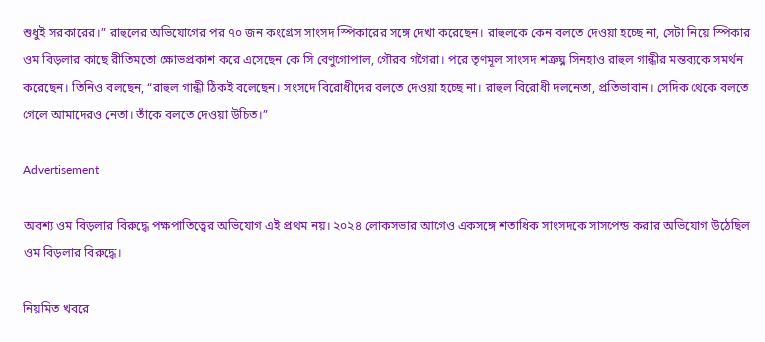শুধুই সরকারের।” রাহুলের অভিযোগের পর ৭০ জন কংগ্রেস সাংসদ স্পিকারের সঙ্গে দেখা করেছেন। রাহুলকে কেন বলতে দেওয়া হচ্ছে না, সেটা নিয়ে স্পিকার ওম বিড়লার কাছে রীতিমতো ক্ষোভপ্রকাশ করে এসেছেন কে সি বেণুগোপাল, গৌরব গগৈরা। পরে তৃণমূল সাংসদ শত্রুঘ্ন সিনহাও রাহুল গান্ধীর মন্তব্যকে সমর্থন করেছেন। তিনিও বলছেন, “রাহুল গান্ধী ঠিকই বলেছেন। সংসদে বিরোধীদের বলতে দেওয়া হচ্ছে না। রাহুল বিরোধী দলনেতা, প্রতিভাবান। সেদিক থেকে বলতে গেলে আমাদেরও নেতা। তাঁকে বলতে দেওয়া উচিত।”

Advertisement

অবশ্য ওম বিড়লার বিরুদ্ধে পক্ষপাতিত্বের অভিযোগ এই প্রথম নয়। ২০২৪ লোকসভার আগেও একসঙ্গে শতাধিক সাংসদকে সাসপেন্ড করার অভিযোগ উঠেছিল ওম বিড়লার বিরুদ্ধে।

নিয়মিত খবরে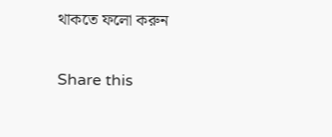থাকতে ফলো করুন

Share this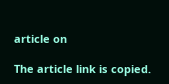article on

The article link is copied.